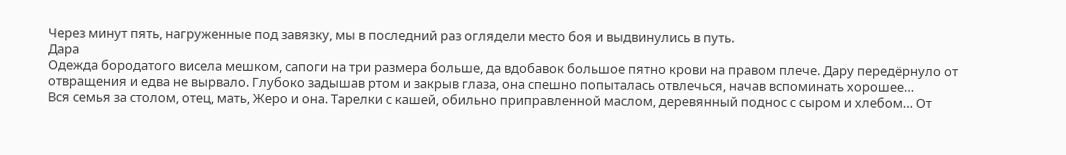Через минут пять, нагруженные под завязку, мы в последний раз оглядели место боя и выдвинулись в путь.
Дара
Одежда бородатого висела мешком, сапоги на три размера больше, да вдобавок большое пятно крови на правом плече. Дару передёрнуло от отвращения и едва не вырвало. Глубоко задышав ртом и закрыв глаза, она спешно попыталась отвлечься, начав вспоминать хорошее…
Вся семья за столом, отец, мать, Жеро и она. Тарелки с кашей, обильно приправленной маслом, деревянный поднос с сыром и хлебом… От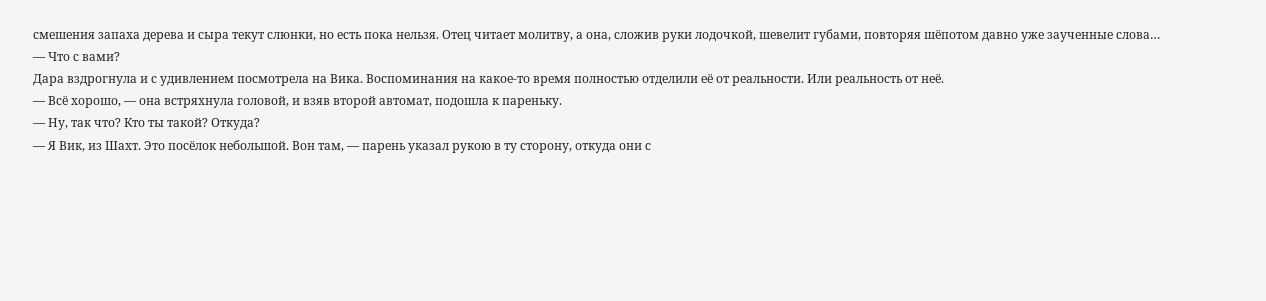смешения запаха дерева и сыра текут слюнки, но есть пока нельзя. Отец читает молитву, а она, сложив руки лодочкой, шевелит губами, повторяя шёпотом давно уже заученные слова…
— Что с вами?
Дара вздрогнула и с удивлением посмотрела на Вика. Воспоминания на какое-то время полностью отделили её от реальности. Или реальность от неё.
— Всё хорошо, — она встряхнула головой, и взяв второй автомат, подошла к пареньку.
— Ну, так что? Кто ты такой? Откуда?
— Я Вик, из Шахт. Это посёлок небольшой. Вон там, — парень указал рукою в ту сторону, откуда они с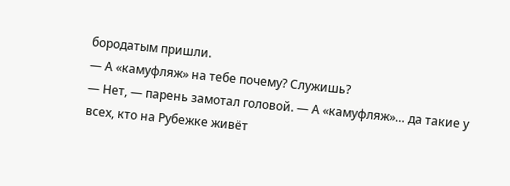бородатым пришли.
— А «камуфляж» на тебе почему? Служишь?
— Нет, — парень замотал головой. — А «камуфляж»… да такие у всех, кто на Рубежке живёт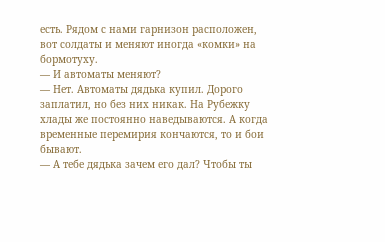есть. Рядом с нами гарнизон расположен, вот солдаты и меняют иногда «комки» на бормотуху.
— И автоматы меняют?
— Нет. Автоматы дядька купил. Дорого заплатил, но без них никак. На Рубежку хлады же постоянно наведываются. А когда временные перемирия кончаются, то и бои бывают.
— А тебе дядька зачем его дал? Чтобы ты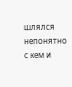шлялся непонятно с кем и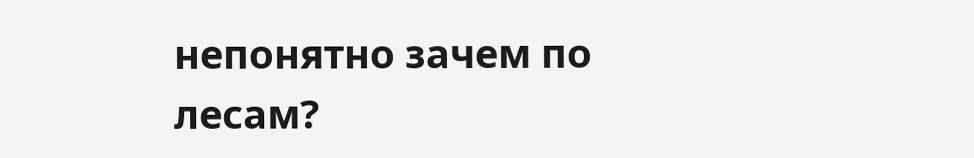непонятно зачем по лесам?